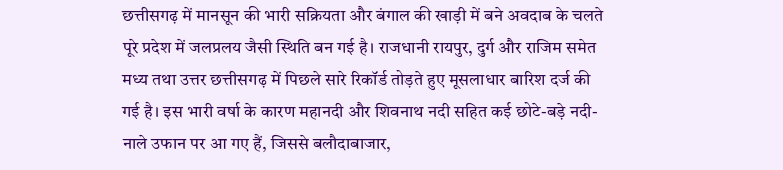छत्तीसगढ़ में मानसून की भारी सक्रियता और बंगाल की खाड़ी में बने अवदाब के चलते पूरे प्रदेश में जलप्रलय जैसी स्थिति बन गई है। राजधानी रायपुर, दुर्ग और राजिम समेत मध्य तथा उत्तर छत्तीसगढ़ में पिछले सारे रिकॉर्ड तोड़ते हुए मूसलाधार बारिश दर्ज की गई है। इस भारी वर्षा के कारण महानदी और शिवनाथ नदी सहित कई छोटे-बड़े नदी-नाले उफान पर आ गए हैं, जिससे बलौदाबाजार,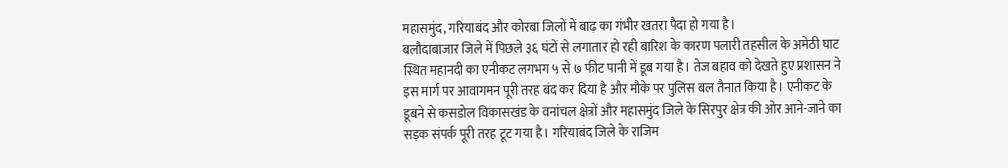महासमुंद, गरियाबंद और कोरबा जिलों में बाढ़ का गंभीर खतरा पैदा हो गया है।
बलौदाबाजार जिले में पिछले ३६ घंटों से लगातार हो रही बारिश के कारण पलारी तहसील के अमेठी घाट स्थित महानदी का एनीकट लगभग ५ से ७ फीट पानी में डूब गया है। तेज बहाव को देखते हुए प्रशासन ने इस मार्ग पर आवागमन पूरी तरह बंद कर दिया है और मौके पर पुलिस बल तैनात किया है। एनीकट के डूबने से कसडोल विकासखंड के वनांचल क्षेत्रों और महासमुंद जिले के सिरपुर क्षेत्र की ओर आने-जाने का सड़क संपर्क पूरी तरह टूट गया है। गरियाबंद जिले के राजिम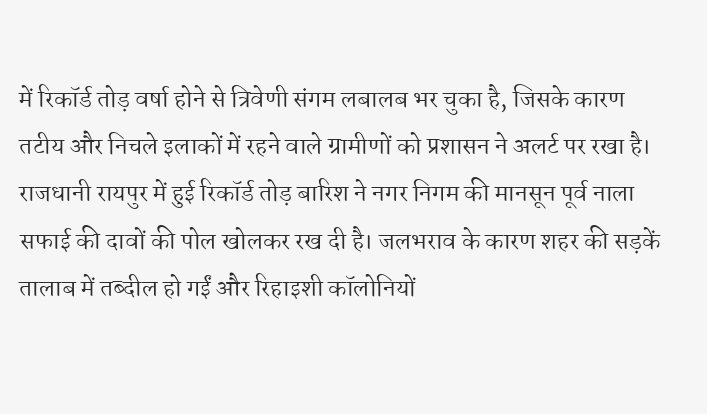में रिकॉर्ड तोड़ वर्षा होने से त्रिवेणी संगम लबालब भर चुका है, जिसके कारण तटीय और निचले इलाकों में रहने वाले ग्रामीणों को प्रशासन ने अलर्ट पर रखा है।
राजधानी रायपुर में हुई रिकॉर्ड तोड़ बारिश ने नगर निगम की मानसून पूर्व नाला सफाई की दावों की पोल खोलकर रख दी है। जलभराव के कारण शहर की सड़कें तालाब में तब्दील हो गईं और रिहाइशी कॉलोनियों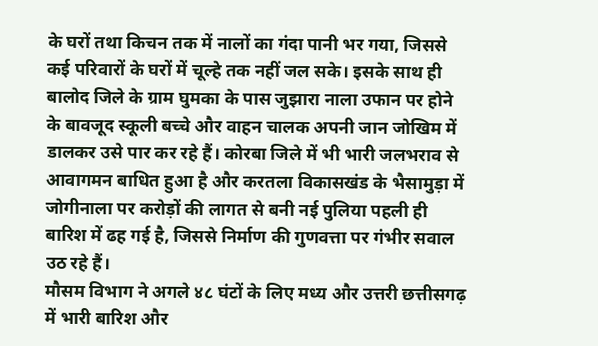के घरों तथा किचन तक में नालों का गंदा पानी भर गया, जिससे कई परिवारों के घरों में चूल्हे तक नहीं जल सके। इसके साथ ही बालोद जिले के ग्राम घुमका के पास जुझारा नाला उफान पर होने के बावजूद स्कूली बच्चे और वाहन चालक अपनी जान जोखिम में डालकर उसे पार कर रहे हैं। कोरबा जिले में भी भारी जलभराव से आवागमन बाधित हुआ है और करतला विकासखंड के भैसामुड़ा में जोगीनाला पर करोड़ों की लागत से बनी नई पुलिया पहली ही बारिश में ढह गई है, जिससे निर्माण की गुणवत्ता पर गंभीर सवाल उठ रहे हैं।
मौसम विभाग ने अगले ४८ घंटों के लिए मध्य और उत्तरी छत्तीसगढ़ में भारी बारिश और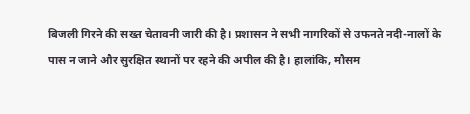बिजली गिरने की सख्त चेतावनी जारी की है। प्रशासन ने सभी नागरिकों से उफनते नदी-नालों के पास न जाने और सुरक्षित स्थानों पर रहने की अपील की है। हालांकि, मौसम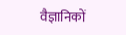वैज्ञानिकों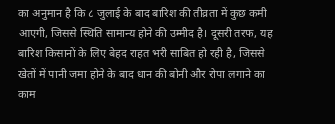का अनुमान है कि ८ जुलाई के बाद बारिश की तीव्रता में कुछ कमी आएगी, जिससे स्थिति सामान्य होने की उम्मीद है। दूसरी तरफ, यह बारिश किसानों के लिए बेहद राहत भरी साबित हो रही है, जिससे खेतों में पानी जमा होने के बाद धान की बोनी और रोपा लगाने का काम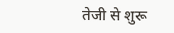तेजी से शुरू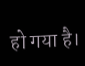हो गया है।